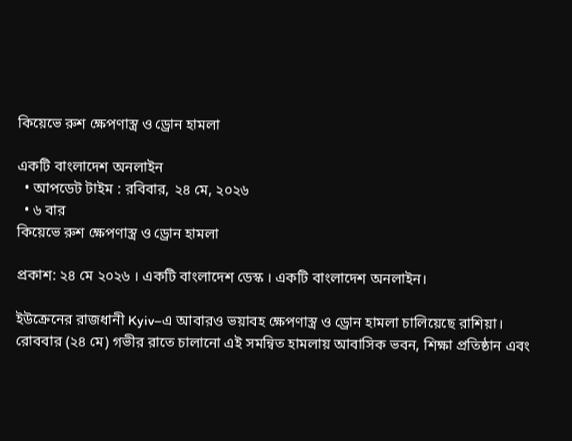কিয়েভে রুশ ক্ষেপণাস্ত্র ও ড্রোন হামলা

একটি বাংলাদেশ অনলাইন
  • আপডেট টাইম : রবিবার, ২৪ মে, ২০২৬
  • ৬ বার
কিয়েভে রুশ ক্ষেপণাস্ত্র ও ড্রোন হামলা

প্রকাশ: ২৪ মে ২০২৬ । একটি বাংলাদেশ ডেস্ক । একটি বাংলাদেশ অনলাইন।

ইউক্রেনের রাজধানী Kyiv–এ আবারও ভয়াবহ ক্ষেপণাস্ত্র ও ড্রোন হামলা চালিয়েছে রাশিয়া। রোববার (২৪ মে) গভীর রাতে চালানো এই সমন্বিত হামলায় আবাসিক ভবন, শিক্ষা প্রতিষ্ঠান এবং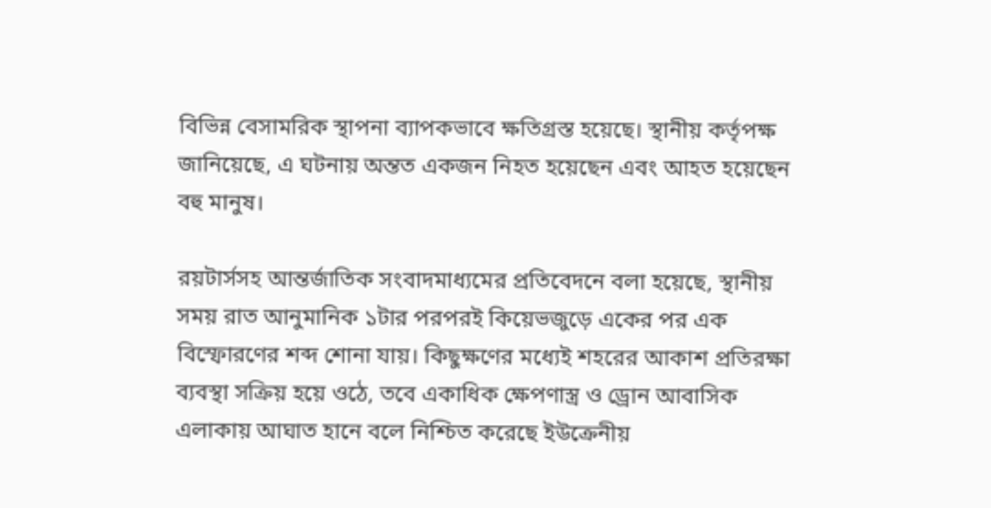বিভিন্ন বেসামরিক স্থাপনা ব্যাপকভাবে ক্ষতিগ্রস্ত হয়েছে। স্থানীয় কর্তৃপক্ষ জানিয়েছে, এ ঘটনায় অন্তত একজন নিহত হয়েছেন এবং আহত হয়েছেন বহু মানুষ।

রয়টার্সসহ আন্তর্জাতিক সংবাদমাধ্যমের প্রতিবেদনে বলা হয়েছে, স্থানীয় সময় রাত আনুমানিক ১টার পরপরই কিয়েভজুড়ে একের পর এক বিস্ফোরণের শব্দ শোনা যায়। কিছুক্ষণের মধ্যেই শহরের আকাশ প্রতিরক্ষা ব্যবস্থা সক্রিয় হয়ে ওঠে, তবে একাধিক ক্ষেপণাস্ত্র ও ড্রোন আবাসিক এলাকায় আঘাত হানে বলে নিশ্চিত করেছে ইউক্রেনীয়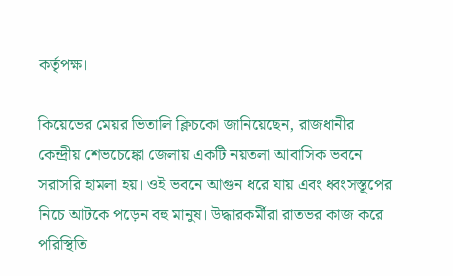কর্তৃপক্ষ।

কিয়েভের মেয়র ভিতালি ক্লিচকো জানিয়েছেন, রাজধানীর কেন্দ্রীয় শেভচেঙ্কো জেলায় একটি নয়তলা আবাসিক ভবনে সরাসরি হামলা হয়। ওই ভবনে আগুন ধরে যায় এবং ধ্বংসস্তূপের নিচে আটকে পড়েন বহু মানুষ। উদ্ধারকর্মীরা রাতভর কাজ করে পরিস্থিতি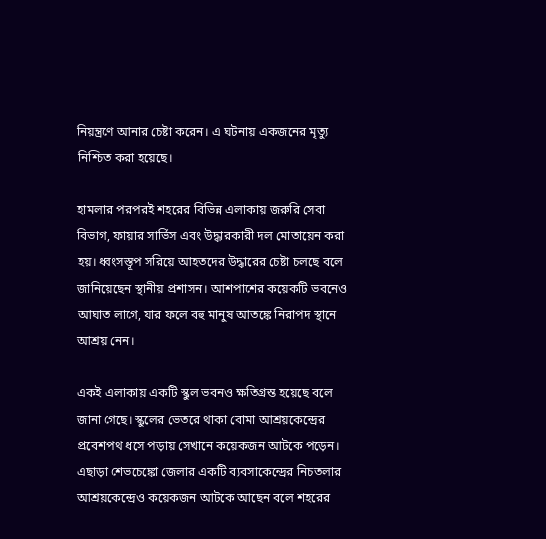নিয়ন্ত্রণে আনার চেষ্টা করেন। এ ঘটনায় একজনের মৃত্যু নিশ্চিত করা হয়েছে।

হামলার পরপরই শহরের বিভিন্ন এলাকায় জরুরি সেবা বিভাগ, ফায়ার সার্ভিস এবং উদ্ধারকারী দল মোতায়েন করা হয়। ধ্বংসস্তূপ সরিয়ে আহতদের উদ্ধারের চেষ্টা চলছে বলে জানিয়েছেন স্থানীয় প্রশাসন। আশপাশের কয়েকটি ভবনেও আঘাত লাগে, যার ফলে বহু মানুষ আতঙ্কে নিরাপদ স্থানে আশ্রয় নেন।

একই এলাকায় একটি স্কুল ভবনও ক্ষতিগ্রস্ত হয়েছে বলে জানা গেছে। স্কুলের ভেতরে থাকা বোমা আশ্রয়কেন্দ্রের প্রবেশপথ ধসে পড়ায় সেখানে কয়েকজন আটকে পড়েন। এছাড়া শেভচেঙ্কো জেলার একটি ব্যবসাকেন্দ্রের নিচতলার আশ্রয়কেন্দ্রেও কয়েকজন আটকে আছেন বলে শহরের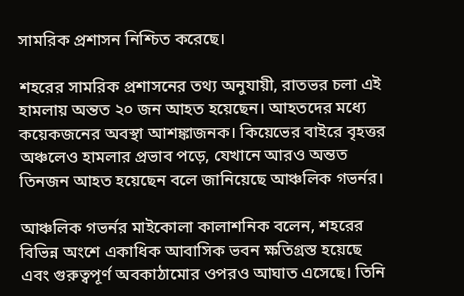সামরিক প্রশাসন নিশ্চিত করেছে।

শহরের সামরিক প্রশাসনের তথ্য অনুযায়ী, রাতভর চলা এই হামলায় অন্তত ২০ জন আহত হয়েছেন। আহতদের মধ্যে কয়েকজনের অবস্থা আশঙ্কাজনক। কিয়েভের বাইরে বৃহত্তর অঞ্চলেও হামলার প্রভাব পড়ে, যেখানে আরও অন্তত তিনজন আহত হয়েছেন বলে জানিয়েছে আঞ্চলিক গভর্নর।

আঞ্চলিক গভর্নর মাইকোলা কালাশনিক বলেন, শহরের বিভিন্ন অংশে একাধিক আবাসিক ভবন ক্ষতিগ্রস্ত হয়েছে এবং গুরুত্বপূর্ণ অবকাঠামোর ওপরও আঘাত এসেছে। তিনি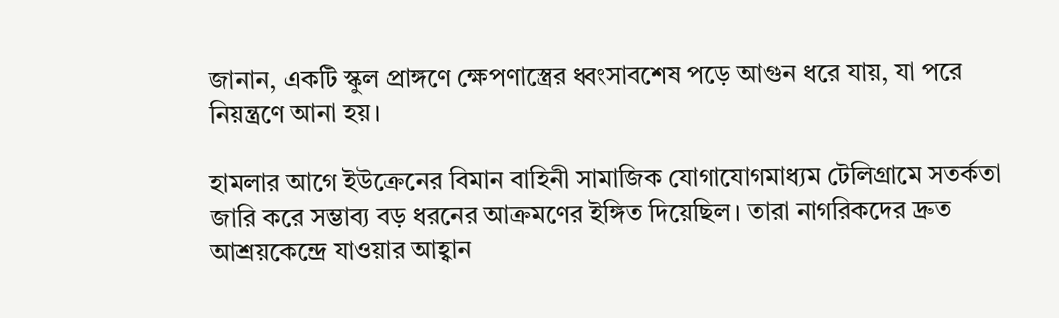জানান, একটি স্কুল প্রাঙ্গণে ক্ষেপণাস্ত্রের ধ্বংসাবশেষ পড়ে আগুন ধরে যায়, যা পরে নিয়ন্ত্রণে আনা হয়।

হামলার আগে ইউক্রেনের বিমান বাহিনী সামাজিক যোগাযোগমাধ্যম টেলিগ্রামে সতর্কতা জারি করে সম্ভাব্য বড় ধরনের আক্রমণের ইঙ্গিত দিয়েছিল। তারা নাগরিকদের দ্রুত আশ্রয়কেন্দ্রে যাওয়ার আহ্বান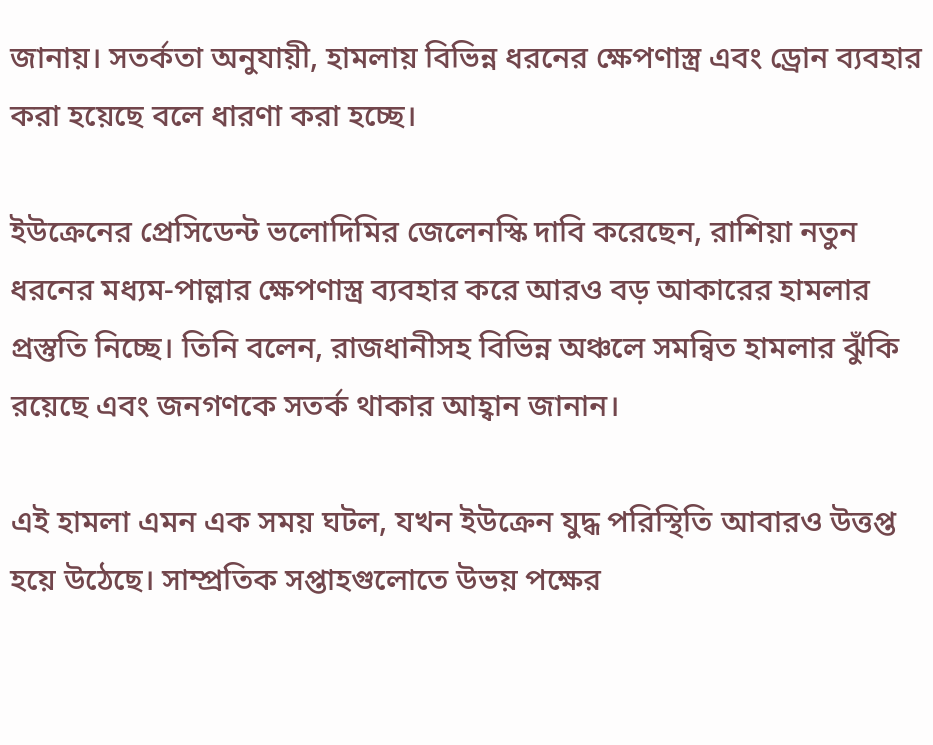জানায়। সতর্কতা অনুযায়ী, হামলায় বিভিন্ন ধরনের ক্ষেপণাস্ত্র এবং ড্রোন ব্যবহার করা হয়েছে বলে ধারণা করা হচ্ছে।

ইউক্রেনের প্রেসিডেন্ট ভলোদিমির জেলেনস্কি দাবি করেছেন, রাশিয়া নতুন ধরনের মধ্যম-পাল্লার ক্ষেপণাস্ত্র ব্যবহার করে আরও বড় আকারের হামলার প্রস্তুতি নিচ্ছে। তিনি বলেন, রাজধানীসহ বিভিন্ন অঞ্চলে সমন্বিত হামলার ঝুঁকি রয়েছে এবং জনগণকে সতর্ক থাকার আহ্বান জানান।

এই হামলা এমন এক সময় ঘটল, যখন ইউক্রেন যুদ্ধ পরিস্থিতি আবারও উত্তপ্ত হয়ে উঠেছে। সাম্প্রতিক সপ্তাহগুলোতে উভয় পক্ষের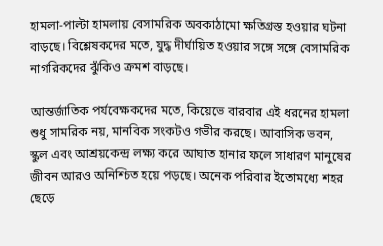হামলা-পাল্টা হামলায় বেসামরিক অবকাঠামো ক্ষতিগ্রস্ত হওয়ার ঘটনা বাড়ছে। বিশ্লেষকদের মতে, যুদ্ধ দীর্ঘায়িত হওয়ার সঙ্গে সঙ্গে বেসামরিক নাগরিকদের ঝুঁকিও ক্রমশ বাড়ছে।

আন্তর্জাতিক পর্যবেক্ষকদের মতে, কিয়েভে বারবার এই ধরনের হামলা শুধু সামরিক নয়, মানবিক সংকটও গভীর করছে। আবাসিক ভবন, স্কুল এবং আশ্রয়কেন্দ্র লক্ষ্য করে আঘাত হানার ফলে সাধারণ মানুষের জীবন আরও অনিশ্চিত হয়ে পড়ছে। অনেক পরিবার ইতোমধ্যে শহর ছেড়ে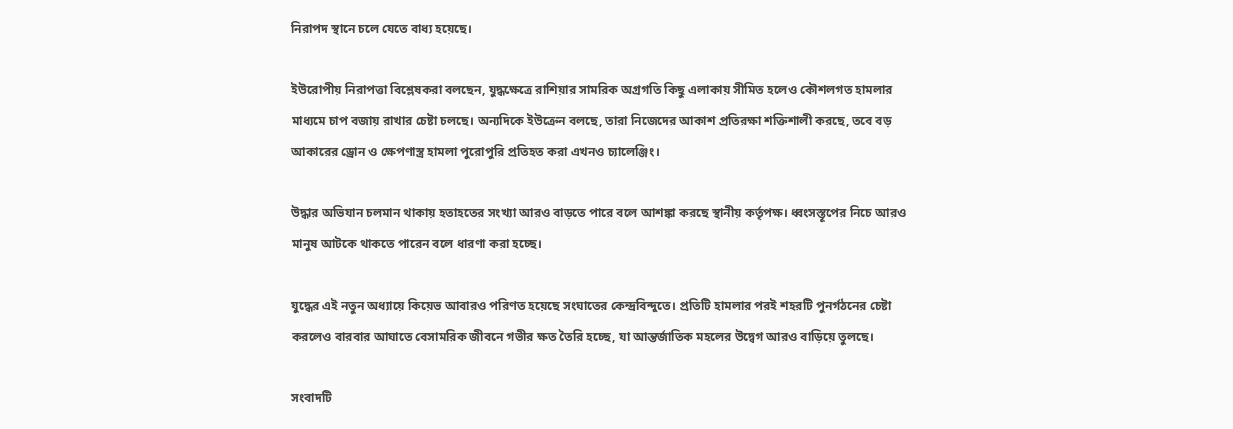নিরাপদ স্থানে চলে যেতে বাধ্য হয়েছে।

ইউরোপীয় নিরাপত্তা বিশ্লেষকরা বলছেন, যুদ্ধক্ষেত্রে রাশিয়ার সামরিক অগ্রগতি কিছু এলাকায় সীমিত হলেও কৌশলগত হামলার মাধ্যমে চাপ বজায় রাখার চেষ্টা চলছে। অন্যদিকে ইউক্রেন বলছে, তারা নিজেদের আকাশ প্রতিরক্ষা শক্তিশালী করছে, তবে বড় আকারের ড্রোন ও ক্ষেপণাস্ত্র হামলা পুরোপুরি প্রতিহত করা এখনও চ্যালেঞ্জিং।

উদ্ধার অভিযান চলমান থাকায় হতাহতের সংখ্যা আরও বাড়তে পারে বলে আশঙ্কা করছে স্থানীয় কর্তৃপক্ষ। ধ্বংসস্তূপের নিচে আরও মানুষ আটকে থাকতে পারেন বলে ধারণা করা হচ্ছে।

যুদ্ধের এই নতুন অধ্যায়ে কিয়েভ আবারও পরিণত হয়েছে সংঘাতের কেন্দ্রবিন্দুতে। প্রতিটি হামলার পরই শহরটি পুনর্গঠনের চেষ্টা করলেও বারবার আঘাতে বেসামরিক জীবনে গভীর ক্ষত তৈরি হচ্ছে, যা আন্তর্জাতিক মহলের উদ্বেগ আরও বাড়িয়ে তুলছে।

সংবাদটি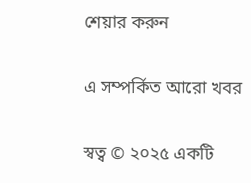শেয়ার করুন

এ সম্পর্কিত আরো খবর

স্বত্ব © ২০২৫ একটি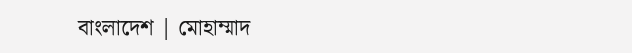বাংলাদেশ | মোহাম্মাদ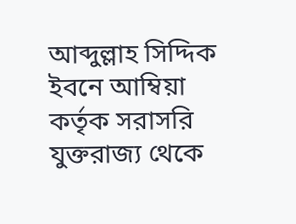আব্দুল্লাহ সিদ্দিক ইবনে আম্বিয়া কর্তৃক সরাসরি যুক্তরাজ্য থেকে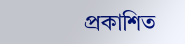প্রকাশিত